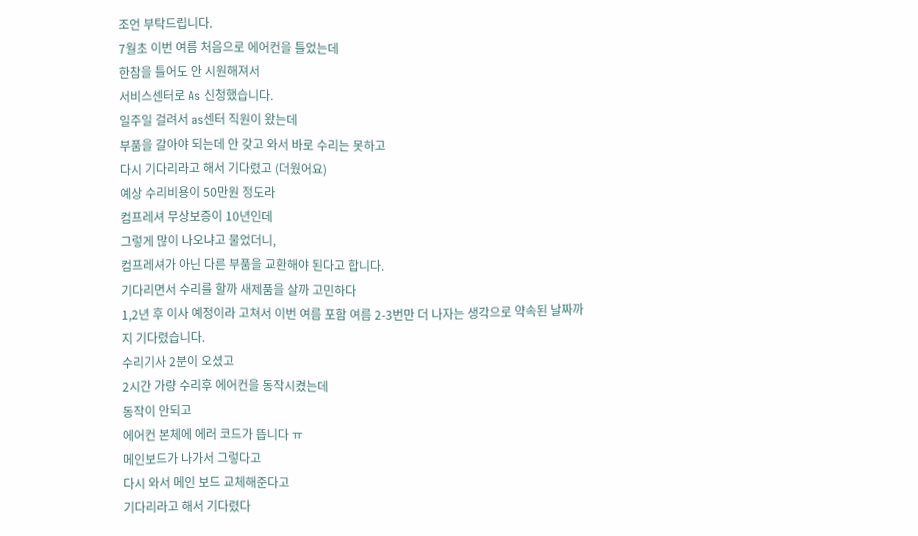조언 부탁드립니다.
7월초 이번 여름 처음으로 에어컨을 틀었는데
한참을 틀어도 안 시원해져서
서비스센터로 As 신청했습니다.
일주일 걸려서 as센터 직원이 왔는데
부품을 갈아야 되는데 안 갖고 와서 바로 수리는 못하고
다시 기다리라고 해서 기다렸고 (더웠어요)
예상 수리비용이 50만원 정도라
컴프레셔 무상보증이 10년인데
그렇게 많이 나오냐고 물었더니,
컴프레셔가 아닌 다른 부품을 교환해야 된다고 합니다.
기다리면서 수리를 할까 새제품을 살까 고민하다
1,2년 후 이사 예정이라 고쳐서 이번 여름 포함 여름 2-3번만 더 나자는 생각으로 약속된 날짜까지 기다렸습니다.
수리기사 2분이 오셨고
2시간 가량 수리후 에어컨을 동작시켰는데
동작이 안되고
에어컨 본체에 에러 코드가 뜹니다 ㅠ
메인보드가 나가서 그렇다고
다시 와서 메인 보드 교체해준다고
기다리라고 해서 기다렸다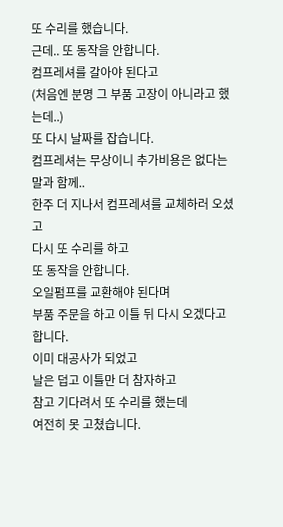또 수리를 했습니다.
근데.. 또 동작을 안합니다.
컴프레셔를 갈아야 된다고
(처음엔 분명 그 부품 고장이 아니라고 했는데..)
또 다시 날짜를 잡습니다.
컴프레셔는 무상이니 추가비용은 없다는 말과 함께..
한주 더 지나서 컴프레셔를 교체하러 오셨고
다시 또 수리를 하고
또 동작을 안합니다.
오일펌프를 교환해야 된다며
부품 주문을 하고 이틀 뒤 다시 오겠다고 합니다.
이미 대공사가 되었고
날은 덥고 이틀만 더 참자하고
참고 기다려서 또 수리를 했는데
여전히 못 고쳤습니다.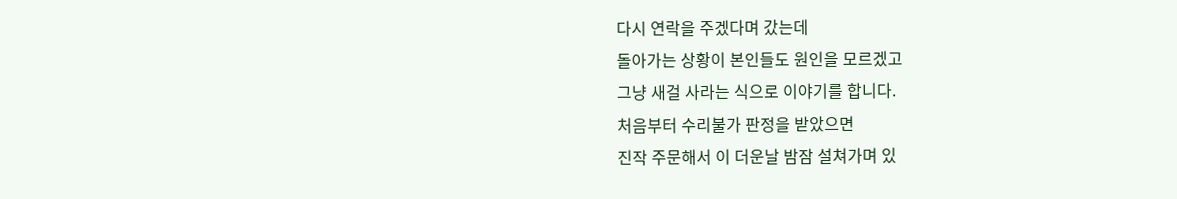다시 연락을 주겠다며 갔는데
돌아가는 상황이 본인들도 원인을 모르겠고
그냥 새걸 사라는 식으로 이야기를 합니다.
처음부터 수리불가 판정을 받았으면
진작 주문해서 이 더운날 밤잠 설쳐가며 있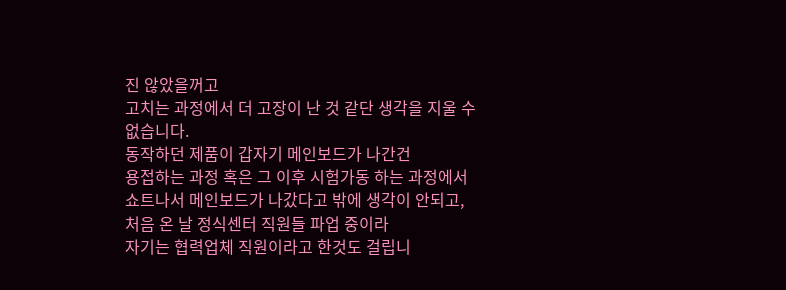진 않았을꺼고
고치는 과정에서 더 고장이 난 것 같단 생각을 지울 수 없습니다.
동작하던 제품이 갑자기 메인보드가 나간건
용접하는 과정 혹은 그 이후 시험가동 하는 과정에서
쇼트나서 메인보드가 나갔다고 밖에 생각이 안되고,
처음 온 날 정식센터 직원들 파업 중이라
자기는 협력업체 직원이라고 한것도 걸립니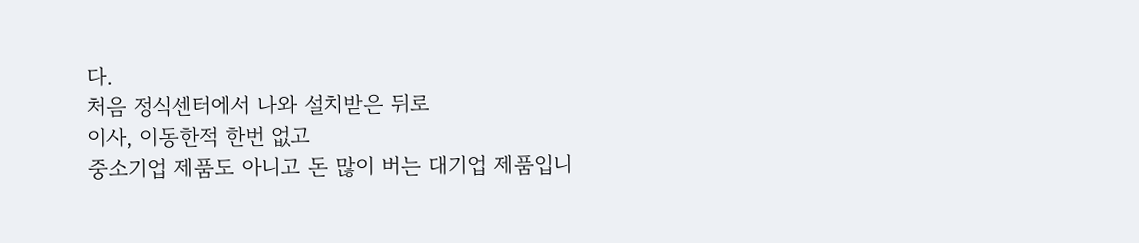다.
처음 정식센터에서 나와 설치받은 뒤로
이사, 이동한적 한번 없고
중소기업 제품도 아니고 돈 많이 버는 대기업 제품입니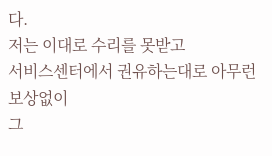다.
저는 이대로 수리를 못받고
서비스센터에서 권유하는대로 아무런 보상없이
그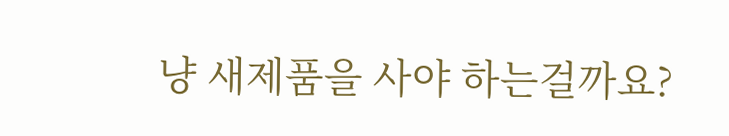냥 새제품을 사야 하는걸까요?